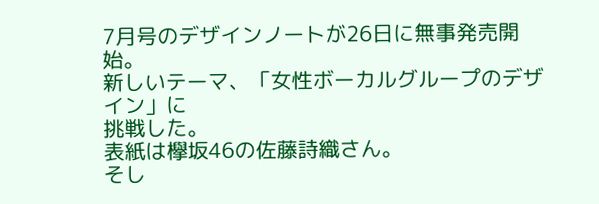7月号のデザインノートが26日に無事発売開始。
新しいテーマ、「女性ボーカルグループのデザイン」に
挑戦した。
表紙は欅坂46の佐藤詩織さん。
そし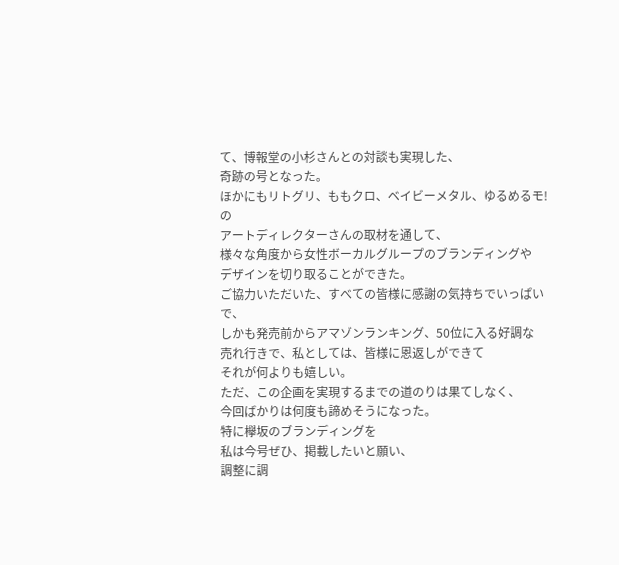て、博報堂の小杉さんとの対談も実現した、
奇跡の号となった。
ほかにもリトグリ、ももクロ、ベイビーメタル、ゆるめるモ!の
アートディレクターさんの取材を通して、
様々な角度から女性ボーカルグループのブランディングや
デザインを切り取ることができた。
ご協力いただいた、すべての皆様に感謝の気持ちでいっぱいで、
しかも発売前からアマゾンランキング、50位に入る好調な
売れ行きで、私としては、皆様に恩返しができて
それが何よりも嬉しい。
ただ、この企画を実現するまでの道のりは果てしなく、
今回ばかりは何度も諦めそうになった。
特に欅坂のブランディングを
私は今号ぜひ、掲載したいと願い、
調整に調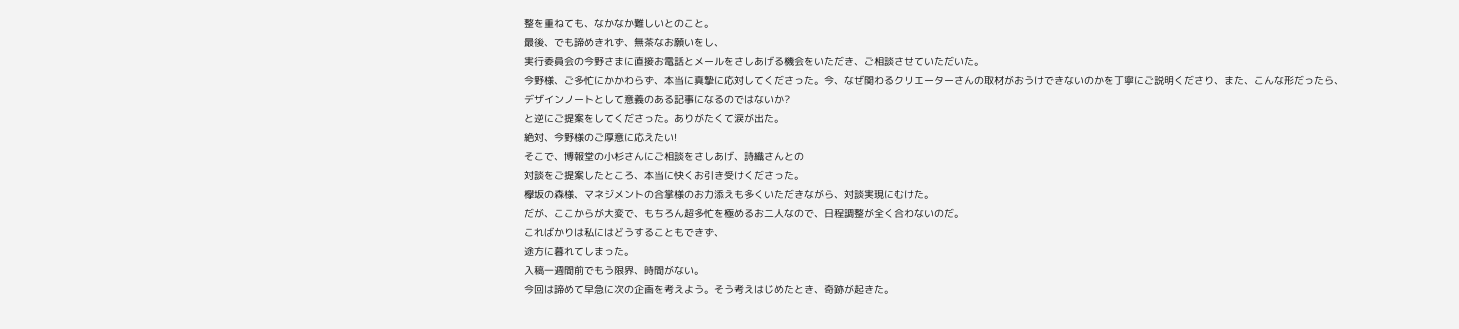整を重ねても、なかなか難しいとのこと。
最後、でも諦めきれず、無茶なお願いをし、
実行委員会の今野さまに直接お電話とメールをさしあげる機会をいただき、ご相談させていただいた。
今野様、ご多忙にかかわらず、本当に真摯に応対してくださった。今、なぜ関わるクリエーターさんの取材がおうけできないのかを丁寧にご説明くださり、また、こんな形だったら、
デザインノートとして意義のある記事になるのではないか?
と逆にご提案をしてくださった。ありがたくて涙が出た。
絶対、今野様のご厚意に応えたい!
そこで、博報堂の小杉さんにご相談をさしあげ、詩織さんとの
対談をご提案したところ、本当に快くお引き受けくださった。
欅坂の森様、マネジメントの合掌様のお力添えも多くいただきながら、対談実現にむけた。
だが、ここからが大変で、もちろん超多忙を極めるお二人なので、日程調整が全く合わないのだ。
こればかりは私にはどうすることもできず、
途方に暮れてしまった。
入稿一週間前でもう限界、時間がない。
今回は諦めて早急に次の企画を考えよう。そう考えはじめたとき、奇跡が起きた。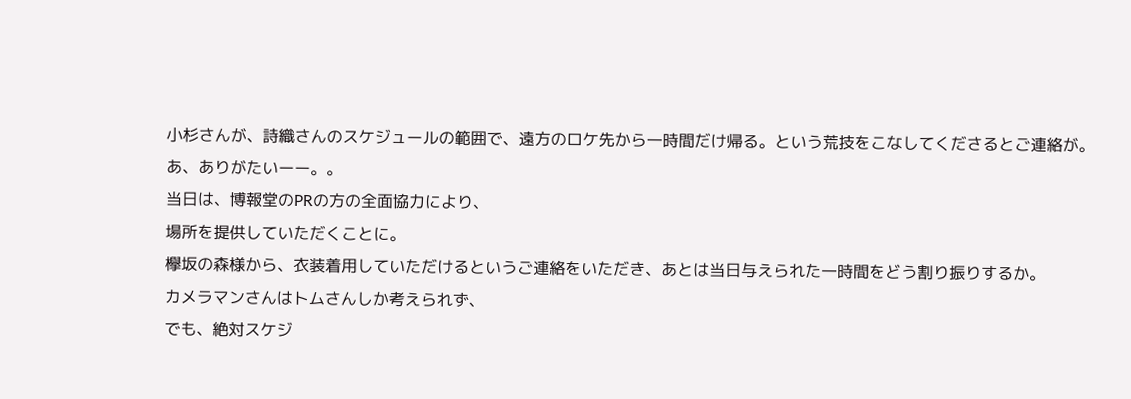小杉さんが、詩織さんのスケジュールの範囲で、遠方のロケ先から一時間だけ帰る。という荒技をこなしてくださるとご連絡が。
あ、ありがたいーー。。
当日は、博報堂のPRの方の全面協力により、
場所を提供していただくことに。
欅坂の森様から、衣装着用していただけるというご連絡をいただき、あとは当日与えられた一時間をどう割り振りするか。
カメラマンさんはトムさんしか考えられず、
でも、絶対スケジ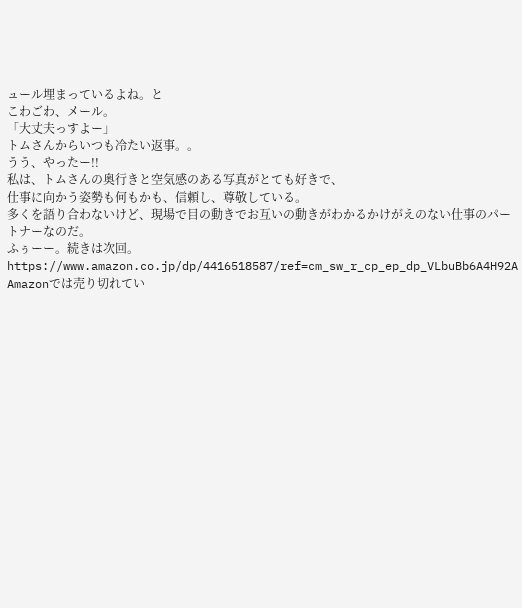ュール埋まっているよね。と
こわごわ、メール。
「大丈夫っすよー」
トムさんからいつも冷たい返事。。
うう、やったー!!
私は、トムさんの奥行きと空気感のある写真がとても好きで、
仕事に向かう姿勢も何もかも、信頼し、尊敬している。
多くを語り合わないけど、現場で目の動きでお互いの動きがわかるかけがえのない仕事のパートナーなのだ。
ふぅーー。続きは次回。
https://www.amazon.co.jp/dp/4416518587/ref=cm_sw_r_cp_ep_dp_VLbuBb6A4H92A
Amazonでは売り切れてい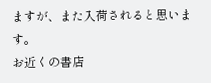ますが、また入荷されると思います。
お近くの書店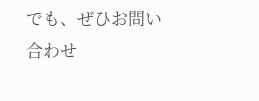でも、ぜひお問い合わせ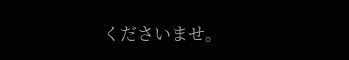くださいませ。